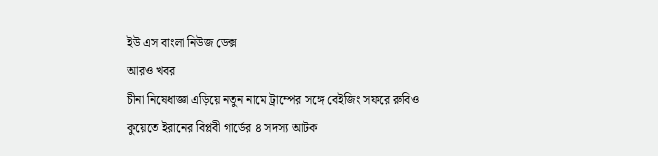ইউ এস বাংলা নিউজ ডেক্স
আরও খবর
চীনা নিষেধাজ্ঞা এড়িয়ে নতুন নামে ট্রাম্পের সঙ্গে বেইজিং সফরে রুবিও
কুয়েতে ইরানের বিপ্লবী গার্ডের ৪ সদস্য আটক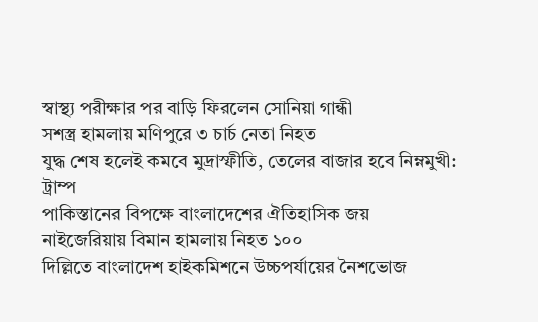স্বাস্থ্য পরীক্ষার পর বাড়ি ফিরলেন সোনিয়া গান্ধী
সশস্ত্র হামলায় মণিপুরে ৩ চার্চ নেতা নিহত
যুদ্ধ শেষ হলেই কমবে মুদ্রাস্ফীতি, তেলের বাজার হবে নিম্নমুখী: ট্রাম্প
পাকিস্তানের বিপক্ষে বাংলাদেশের ঐতিহাসিক জয়
নাইজেরিয়ায় বিমান হামলায় নিহত ১০০
দিল্লিতে বাংলাদেশ হাইকমিশনে উচ্চপর্যায়ের নৈশভোজ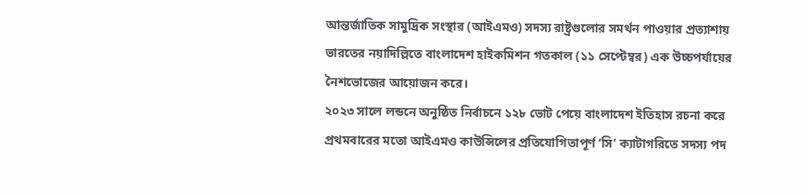আন্তর্জাতিক সামুদ্রিক সংস্থার (আইএমও) সদস্য রাষ্ট্রগুলোর সমর্থন পাওয়ার প্রত্যাশায় ভারতের নয়াদিল্লিতে বাংলাদেশ হাইকমিশন গতকাল (১১ সেপ্টেম্বর) এক উচ্চপর্যায়ের নৈশভোজের আয়োজন করে।
২০২৩ সালে লন্ডনে অনুষ্ঠিত নির্বাচনে ১২৮ ভোট পেয়ে বাংলাদেশ ইতিহাস রচনা করে প্রথমবারের মতো আইএমও কাউন্সিলের প্রতিযোগিতাপূর্ণ ‘সি’ ক্যাটাগরিতে সদস্য পদ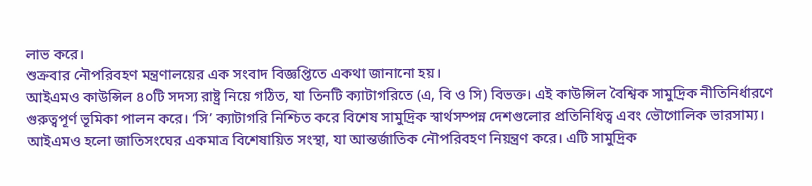লাভ করে।
শুক্রবার নৌপরিবহণ মন্ত্রণালয়ের এক সংবাদ বিজ্ঞপ্তিতে একথা জানানো হয়।
আইএমও কাউন্সিল ৪০টি সদস্য রাষ্ট্র নিয়ে গঠিত, যা তিনটি ক্যাটাগরিতে (এ, বি ও সি) বিভক্ত। এই কাউন্সিল বৈশ্বিক সামুদ্রিক নীতিনির্ধারণে গুরুত্বপূর্ণ ভূমিকা পালন করে। ‘সি’ ক্যাটাগরি নিশ্চিত করে বিশেষ সামুদ্রিক স্বার্থসম্পন্ন দেশগুলোর প্রতিনিধিত্ব এবং ভৌগোলিক ভারসাম্য।
আইএমও হলো জাতিসংঘের একমাত্র বিশেষায়িত সংস্থা, যা আন্তর্জাতিক নৌপরিবহণ নিয়ন্ত্রণ করে। এটি সামুদ্রিক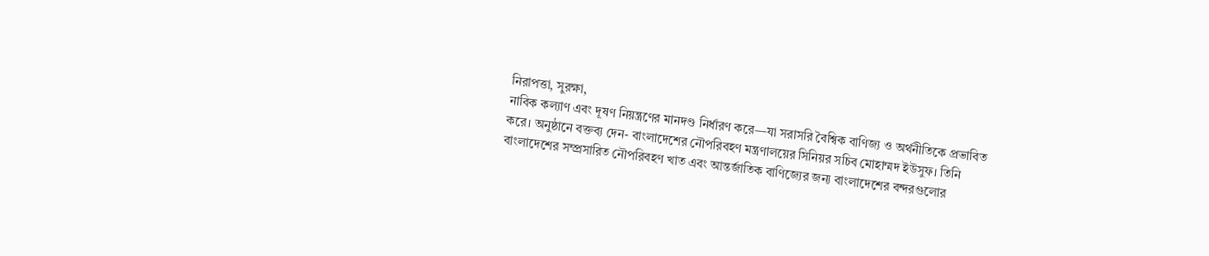নিরাপত্তা, সুরক্ষা,
নাবিক কল্যাণ এবং দূষণ নিয়ন্ত্রণের মানদণ্ড নির্ধারণ করে—যা সরাসরি বৈশ্বিক বাণিজ্য ও অর্থনীতিকে প্রভাবিত করে। অনুষ্ঠানে বক্তব্য দেন- বাংলাদেশের নৌপরিবহণ মন্ত্রণালয়ের সিনিয়র সচিব মোহাম্মদ ইউসুফ। তিনি বাংলাদেশের সম্প্রসারিত নৌপরিবহণ খাত এবং আন্তর্জাতিক বাণিজ্যের জন্য বাংলাদেশের বন্দরগুলোর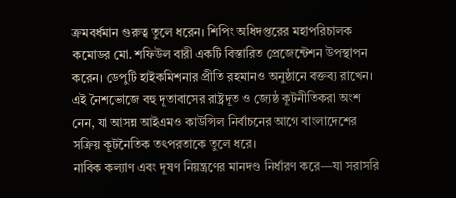ক্রমবর্ধমান গুরুত্ব তুলে ধরেন। শিপিং অধিদপ্তরের মহাপরিচালক কমোডর মো. শফিউল বারী একটি বিস্তারিত প্রেজেন্টেশন উপস্থাপন করেন। ডেপুটি হাইকমিশনার প্রীতি রহমানও অনুষ্ঠানে বক্তব্য রাখেন। এই নৈশভোজে বহু দূতাবাসের রাষ্ট্রদূত ও জ্যেষ্ঠ কূটনীতিকরা অংশ নেন, যা আসন্ন আইএমও কাউন্সিল নির্বাচনের আগে বাংলাদেশের সক্রিয় কূটনৈতিক তৎপরতাকে তুলে ধরে।
নাবিক কল্যাণ এবং দূষণ নিয়ন্ত্রণের মানদণ্ড নির্ধারণ করে—যা সরাসরি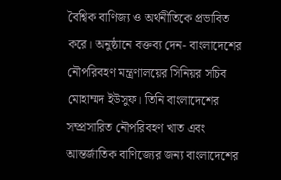বৈশ্বিক বাণিজ্য ও অর্থনীতিকে প্রভাবিত করে। অনুষ্ঠানে বক্তব্য দেন- বাংলাদেশের নৌপরিবহণ মন্ত্রণালয়ের সিনিয়র সচিব মোহাম্মদ ইউসুফ। তিনি বাংলাদেশের সম্প্রসারিত নৌপরিবহণ খাত এবং আন্তর্জাতিক বাণিজ্যের জন্য বাংলাদেশের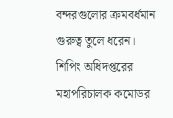বন্দরগুলোর ক্রমবর্ধমান গুরুত্ব তুলে ধরেন। শিপিং অধিদপ্তরের মহাপরিচালক কমোডর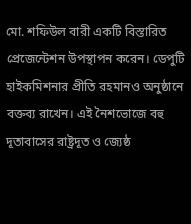মো. শফিউল বারী একটি বিস্তারিত প্রেজেন্টেশন উপস্থাপন করেন। ডেপুটি হাইকমিশনার প্রীতি রহমানও অনুষ্ঠানে বক্তব্য রাখেন। এই নৈশভোজে বহু দূতাবাসের রাষ্ট্রদূত ও জ্যেষ্ঠ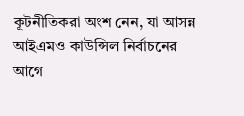কূটনীতিকরা অংশ নেন, যা আসন্ন আইএমও কাউন্সিল নির্বাচনের আগে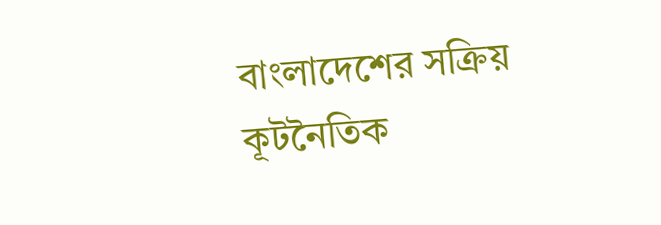বাংলাদেশের সক্রিয় কূটনৈতিক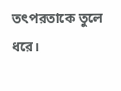তৎপরতাকে তুলে ধরে।